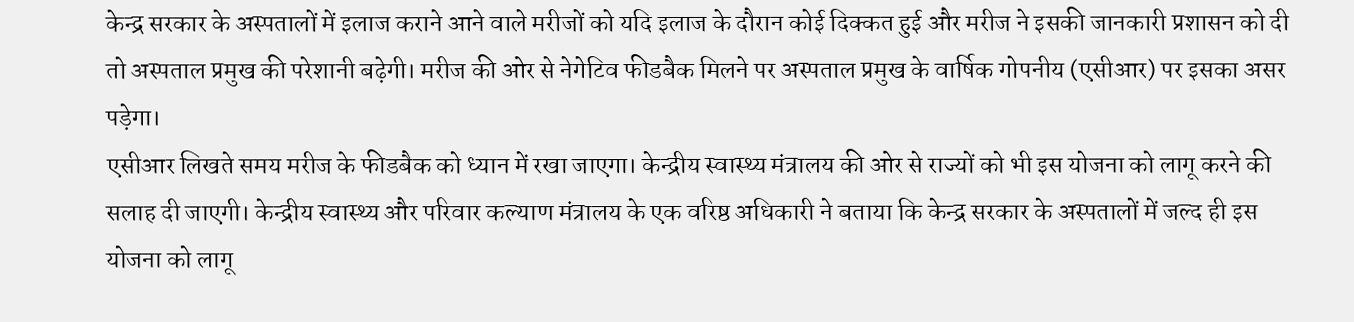केन्द्र सरकार के अस्पतालों में इलाज कराने आने वाले मरीजों को यदि इलाज के दौरान कोई दिक्कत हुई और मरीज ने इसकी जानकारी प्रशासन को दी तो अस्पताल प्रमुख की परेशानी बढ़ेगी। मरीज की ओर से नेगेटिव फीडबैक मिलने पर अस्पताल प्रमुख के वार्षिक गोपनीय (एसीआर) पर इसका असर पड़ेगा।
एसीआर लिखते समय मरीज के फीडबैक को ध्यान में रखा जाएगा। केन्द्रीय स्वास्थ्य मंत्रालय की ओर से राज्यों को भी इस योजना को लागू करने की सलाह दी जाएगी। केन्द्रीय स्वास्थ्य और परिवार कल्याण मंत्रालय के एक वरिष्ठ अधिकारी ने बताया कि केन्द्र सरकार के अस्पतालों में जल्द ही इस योजना को लागू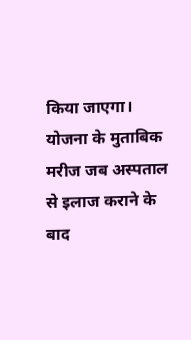किया जाएगा।
योजना के मुताबिक मरीज जब अस्पताल से इलाज कराने के बाद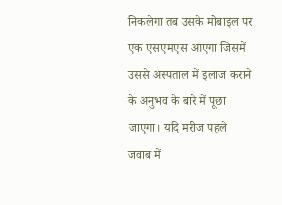निकलेगा तब उसके मोबाइल पर एक एसएमएस आएगा जिसमें उससे अस्पताल में इलाज कराने के अनुभव के बारे में पूछा जाएगा। यदि मरीज पहले जवाब में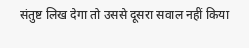संतुष्ट लिख देगा तो उससे दूसरा सवाल नहीं किया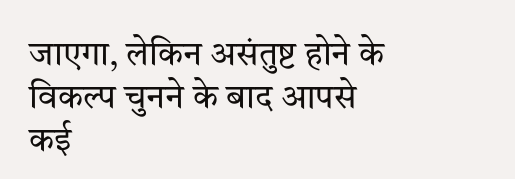जाएगा, लेकिन असंतुष्ट होने के विकल्प चुनने के बाद आपसे कई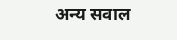अन्य सवाल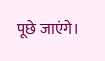पूछे जाएंगे।